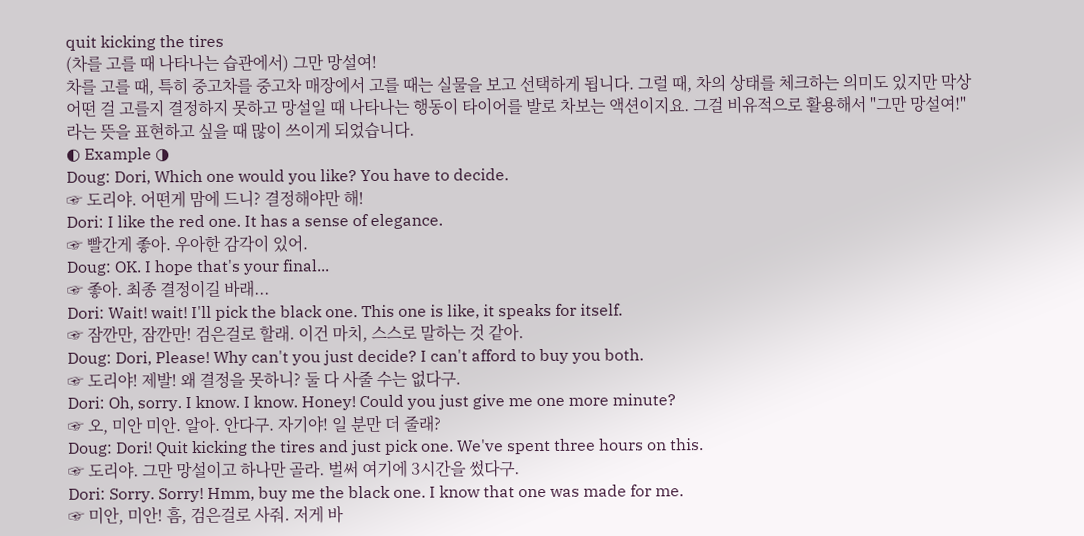quit kicking the tires
(차를 고를 때 나타나는 습관에서) 그만 망설여!
차를 고를 때, 특히 중고차를 중고차 매장에서 고를 때는 실물을 보고 선택하게 됩니다. 그럴 때, 차의 상태를 체크하는 의미도 있지만 막상 어떤 걸 고를지 결정하지 못하고 망설일 때 나타나는 행동이 타이어를 발로 차보는 액션이지요. 그걸 비유적으로 활용해서 "그만 망설여!"라는 뜻을 표현하고 싶을 때 많이 쓰이게 되었습니다.
◐ Example ◑
Doug: Dori, Which one would you like? You have to decide.
☞ 도리야. 어떤게 맘에 드니? 결정해야만 해!
Dori: I like the red one. It has a sense of elegance.
☞ 빨간게 좋아. 우아한 감각이 있어.
Doug: OK. I hope that's your final...
☞ 좋아. 최종 결정이길 바래...
Dori: Wait! wait! I'll pick the black one. This one is like, it speaks for itself.
☞ 잠깐만, 잠깐만! 검은걸로 할래. 이건 마치, 스스로 말하는 것 같아.
Doug: Dori, Please! Why can't you just decide? I can't afford to buy you both.
☞ 도리야! 제발! 왜 결정을 못하니? 둘 다 사줄 수는 없다구.
Dori: Oh, sorry. I know. I know. Honey! Could you just give me one more minute?
☞ 오, 미안 미안. 알아. 안다구. 자기야! 일 분만 더 줄래?
Doug: Dori! Quit kicking the tires and just pick one. We've spent three hours on this.
☞ 도리야. 그만 망설이고 하나만 골라. 벌써 여기에 3시간을 썼다구.
Dori: Sorry. Sorry! Hmm, buy me the black one. I know that one was made for me.
☞ 미안, 미안! 흠, 검은걸로 사줘. 저게 바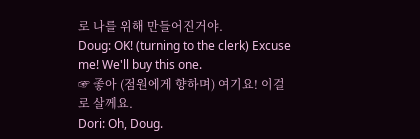로 나를 위해 만들어진거야.
Doug: OK! (turning to the clerk) Excuse me! We'll buy this one.
☞ 좋아 (점원에게 향하며) 여기요! 이걸로 살께요.
Dori: Oh, Doug.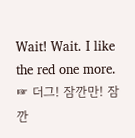Wait! Wait. I like the red one more.
☞ 더그! 잠깐만! 잠깐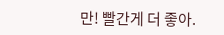만! 빨간게 더 좋아.